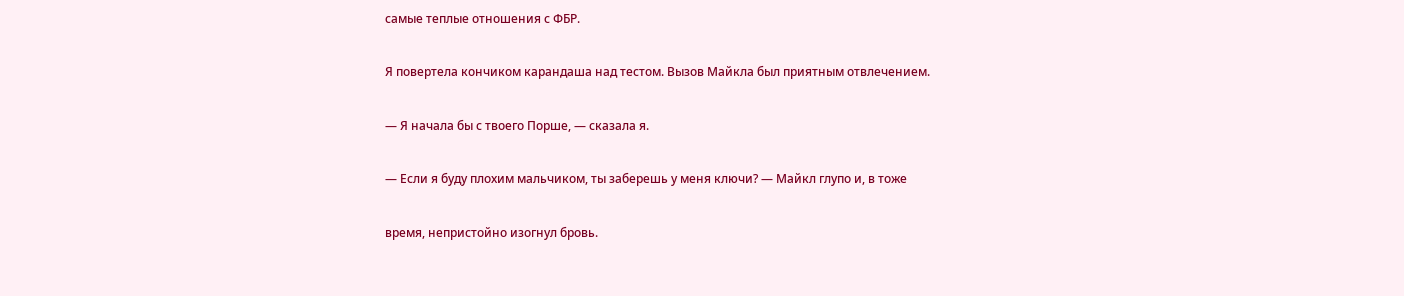самые теплые отношения с ФБР.

Я повертела кончиком карандаша над тестом. Вызов Майкла был приятным отвлечением.

— Я начала бы с твоего Порше, — сказала я.

— Если я буду плохим мальчиком, ты заберешь у меня ключи? — Майкл глупо и, в тоже

время, непристойно изогнул бровь.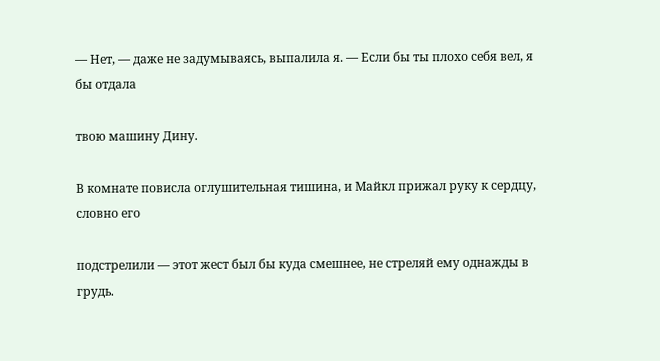— Нет, — даже не задумываясь, выпалила я. — Если бы ты плохо себя вел, я бы отдала

твою машину Дину.

В комнате повисла оглушительная тишина, и Майкл прижал руку к сердцу, словно его

подстрелили — этот жест был бы куда смешнее, не стреляй ему однажды в грудь.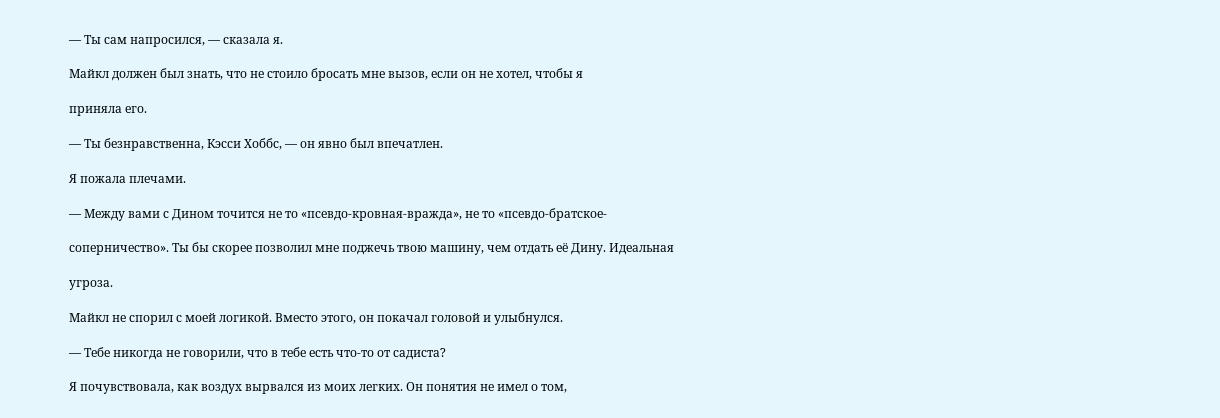— Ты сам напросился, — сказала я.

Майкл должен был знать, что не стоило бросать мне вызов, если он не хотел, чтобы я

приняла его.

— Ты безнравственна, Кэсси Хоббс, — он явно был впечатлен.

Я пожала плечами.

— Между вами с Дином точится не то «псевдо-кровная-вражда», не то «псевдо-братское-

соперничество». Ты бы скорее позволил мне поджечь твою машину, чем отдать её Дину. Идеальная

угроза.

Майкл не спорил с моей логикой. Вместо этого, он покачал головой и улыбнулся.

— Тебе никогда не говорили, что в тебе есть что-то от садиста?

Я почувствовала, как воздух вырвался из моих легких. Он понятия не имел о том,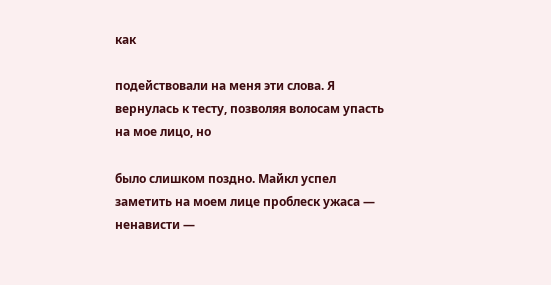как

подействовали на меня эти слова. Я вернулась к тесту, позволяя волосам упасть на мое лицо, но

было слишком поздно. Майкл успел заметить на моем лице проблеск ужаса — ненависти —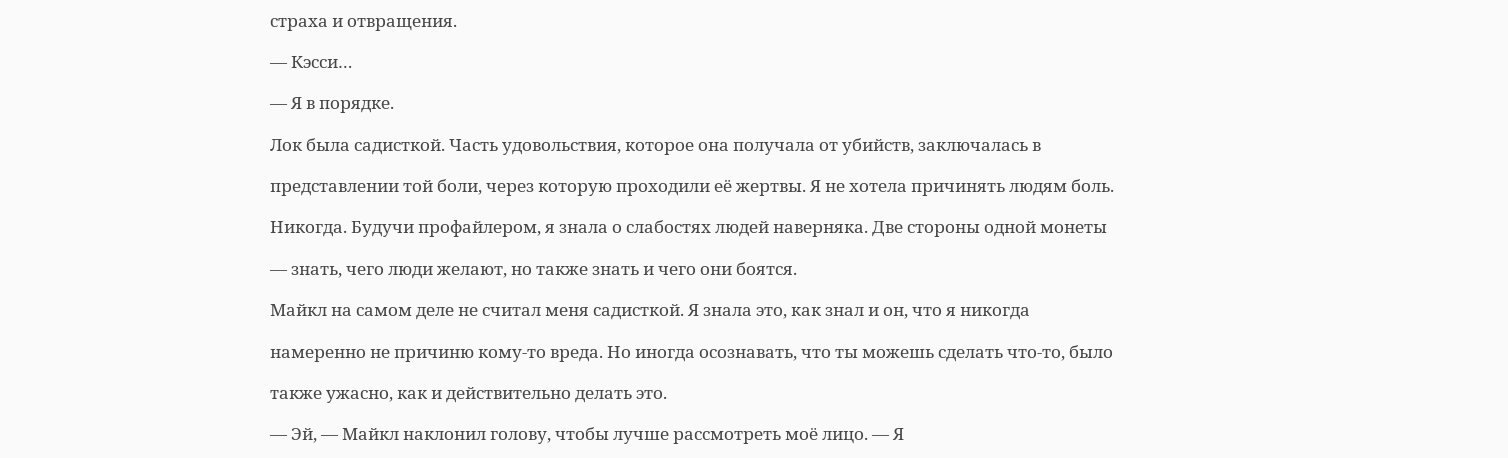страха и отвращения.

— Кэсси…

— Я в порядке.

Лок была садисткой. Часть удовольствия, которое она получала от убийств, заключалась в

представлении той боли, через которую проходили её жертвы. Я не хотела причинять людям боль.

Никогда. Будучи профайлером, я знала о слабостях людей наверняка. Две стороны одной монеты

— знать, чего люди желают, но также знать и чего они боятся.

Майкл на самом деле не считал меня садисткой. Я знала это, как знал и он, что я никогда

намеренно не причиню кому-то вреда. Но иногда осознавать, что ты можешь сделать что-то, было

также ужасно, как и действительно делать это.

— Эй, — Майкл наклонил голову, чтобы лучше рассмотреть моё лицо. — Я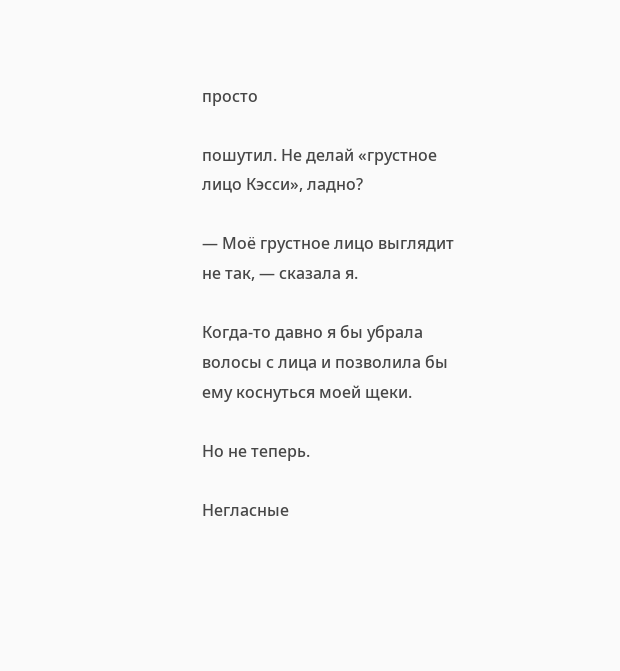просто

пошутил. Не делай «грустное лицо Кэсси», ладно?

— Моё грустное лицо выглядит не так, — сказала я.

Когда-то давно я бы убрала волосы с лица и позволила бы ему коснуться моей щеки.

Но не теперь.

Негласные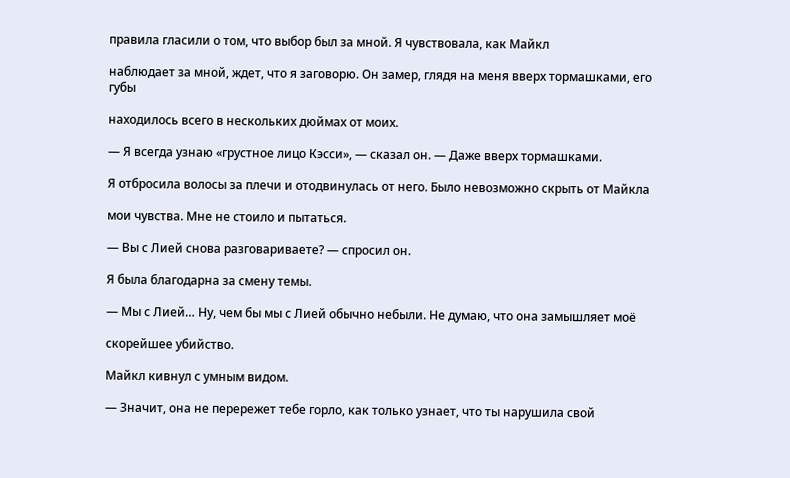правила гласили о том, что выбор был за мной. Я чувствовала, как Майкл

наблюдает за мной, ждет, что я заговорю. Он замер, глядя на меня вверх тормашками, его губы

находилось всего в нескольких дюймах от моих.

— Я всегда узнаю «грустное лицо Кэсси», — сказал он. — Даже вверх тормашками.

Я отбросила волосы за плечи и отодвинулась от него. Было невозможно скрыть от Майкла

мои чувства. Мне не стоило и пытаться.

— Вы с Лией снова разговариваете? — спросил он.

Я была благодарна за смену темы.

— Мы с Лией… Ну, чем бы мы с Лией обычно небыли. Не думаю, что она замышляет моё

скорейшее убийство.

Майкл кивнул с умным видом.

— Значит, она не перережет тебе горло, как только узнает, что ты нарушила свой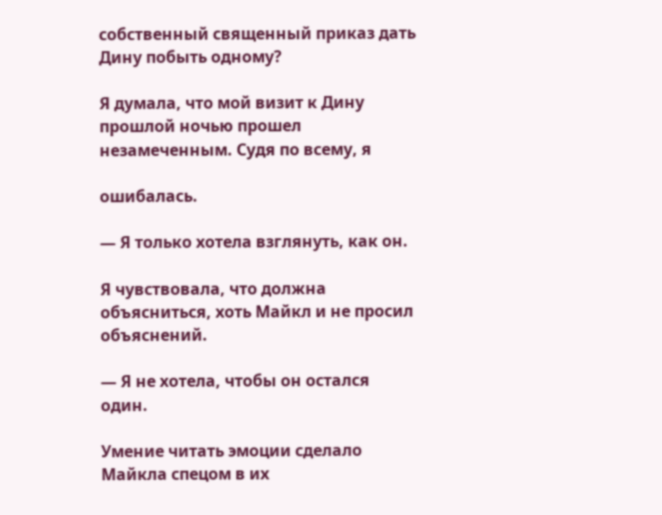собственный священный приказ дать Дину побыть одному?

Я думала, что мой визит к Дину прошлой ночью прошел незамеченным. Судя по всему, я

ошибалась.

— Я только хотела взглянуть, как он.

Я чувствовала, что должна объясниться, хоть Майкл и не просил объяснений.

— Я не хотела, чтобы он остался один.

Умение читать эмоции сделало Майкла спецом в их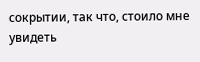сокрытии, так что, стоило мне увидеть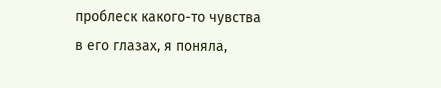проблеск какого-то чувства в его глазах, я поняла,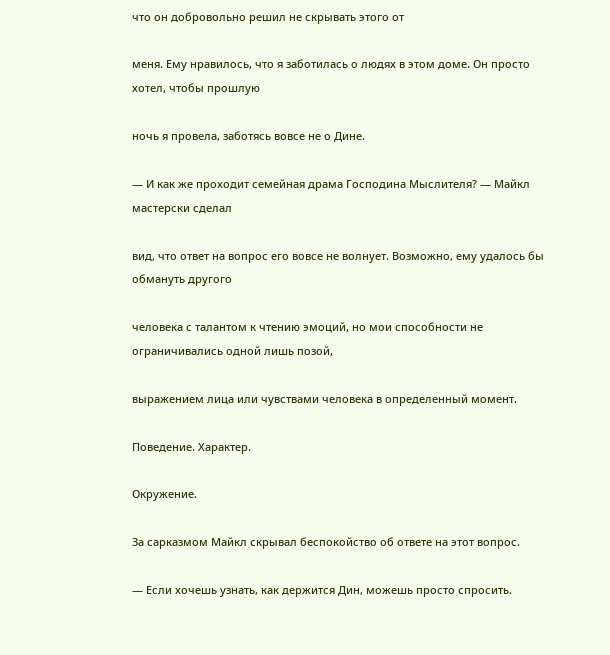что он добровольно решил не скрывать этого от

меня. Ему нравилось, что я заботилась о людях в этом доме. Он просто хотел, чтобы прошлую

ночь я провела, заботясь вовсе не о Дине.

— И как же проходит семейная драма Господина Мыслителя? — Майкл мастерски сделал

вид, что ответ на вопрос его вовсе не волнует. Возможно, ему удалось бы обмануть другого

человека с талантом к чтению эмоций, но мои способности не ограничивались одной лишь позой,

выражением лица или чувствами человека в определенный момент.

Поведение. Характер.

Окружение.

За сарказмом Майкл скрывал беспокойство об ответе на этот вопрос.

— Если хочешь узнать, как держится Дин, можешь просто спросить.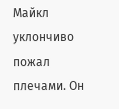Майкл уклончиво пожал плечами. Он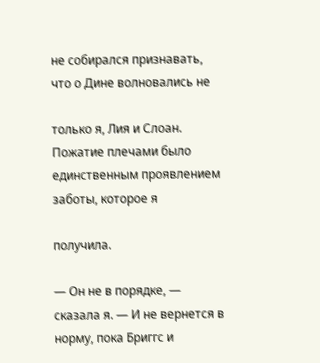не собирался признавать, что о Дине волновались не

только я, Лия и Слоан. Пожатие плечами было единственным проявлением заботы, которое я

получила.

— Он не в порядке, — сказала я. — И не вернется в норму, пока Бриггс и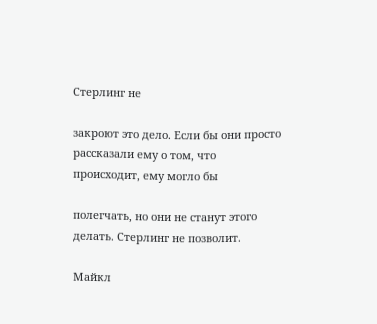Стерлинг не

закроют это дело. Если бы они просто рассказали ему о том, что происходит, ему могло бы

полегчать, но они не станут этого делать. Стерлинг не позволит.

Майкл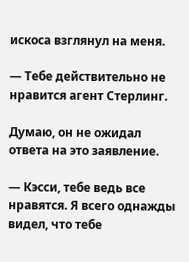искоса взглянул на меня.

— Тебе действительно не нравится агент Стерлинг.

Думаю, он не ожидал ответа на это заявление.

— Кэсси, тебе ведь все нравятся. Я всего однажды видел, что тебе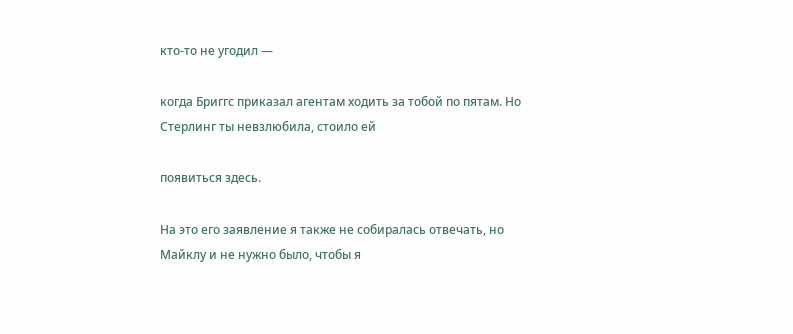кто-то не угодил —

когда Бриггс приказал агентам ходить за тобой по пятам. Но Стерлинг ты невзлюбила, стоило ей

появиться здесь.

На это его заявление я также не собиралась отвечать, но Майклу и не нужно было, чтобы я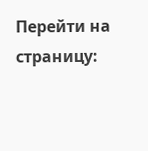Перейти на страницу: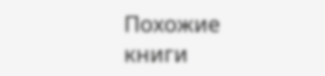Похожие книги